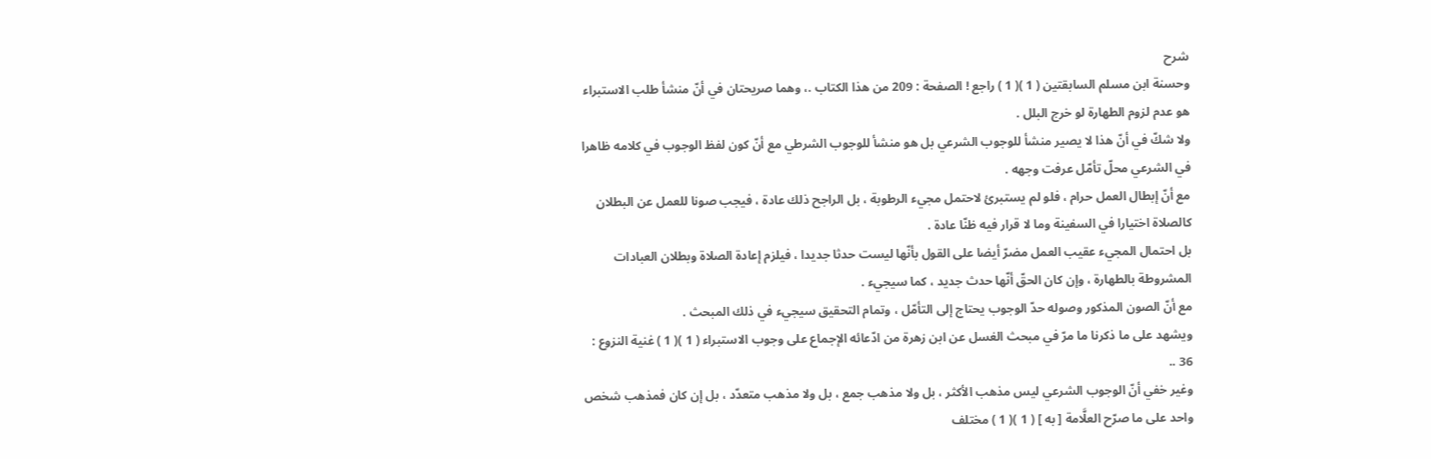شرح
وحسنة ابن مسلم السابقتين ( 1 )( 1 ) راجع ! الصفحة : 209 من هذا الكتاب .، وهما صريحتان في أنّ منشأ طلب الاستبراء هو عدم لزوم الطهارة لو خرج البلل .
ولا شكّ في أنّ هذا لا يصير منشأ للوجوب الشرعي بل هو منشأ للوجوب الشرطي مع أنّ كون لفظ الوجوب في كلامه ظاهرا في الشرعي محلّ تأمّل عرفت وجهه .
مع أنّ إبطال العمل حرام ، فلو لم يستبرئ لاحتمل مجيء الرطوبة ، بل الراجح ذلك عادة ، فيجب صونا للعمل عن البطلان كالصلاة اختيارا في السفينة وما لا قرار فيه ظنّا عادة .
بل احتمال المجيء عقيب العمل مضرّ أيضا على القول بأنّها ليست حدثا جديدا ، فيلزم إعادة الصلاة وبطلان العبادات المشروطة بالطهارة ، وإن كان الحقّ أنّها حدث جديد ، كما سيجيء .
مع أنّ الصون المذكور وصوله حدّ الوجوب يحتاج إلى التأمّل ، وتمام التحقيق سيجيء في ذلك المبحث .
ويشهد على ما ذكرنا ما مرّ في مبحث الغسل عن ابن زهرة من ادّعائه الإجماع على وجوب الاستبراء ( 1 )( 1 ) غنية النزوع : 36 ..
وغير خفي أنّ الوجوب الشرعي ليس مذهب الأكثر ، بل ولا مذهب جمع ، بل ولا مذهب متعدّد ، بل إن كان فمذهب شخص واحد على ما صرّح العلَّامة [ به ] ( 1 )( 1 ) مختلف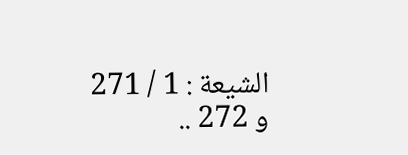الشيعة : 1 / 271 و 272 ..